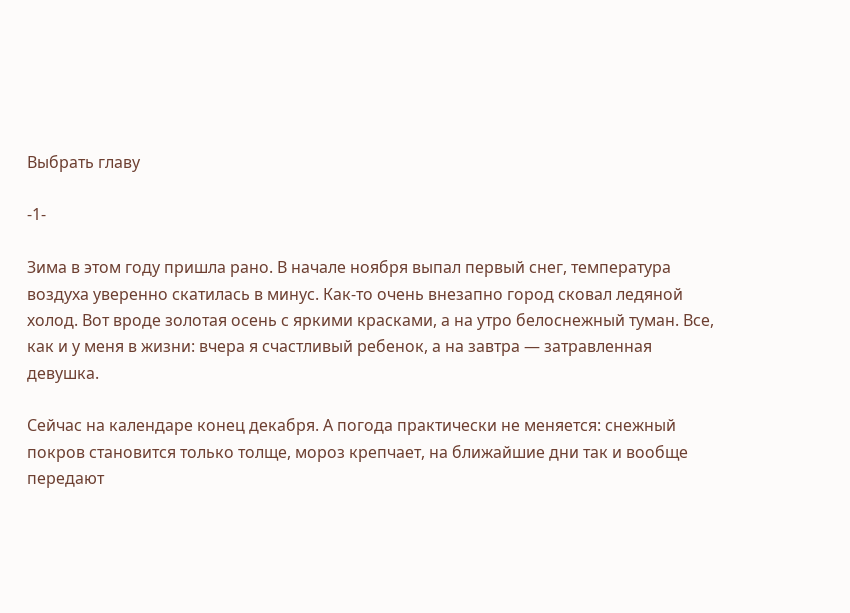Выбрать главу

-1-

Зима в этом году пришла рано. В начале ноября выпал первый снег, температура воздуха уверенно скатилась в минус. Как-то очень внезапно город сковал ледяной холод. Вот вроде золотая осень с яркими красками, а на утро белоснежный туман. Все, как и у меня в жизни: вчера я счастливый ребенок, а на завтра — затравленная девушка.

Сейчас на календаре конец декабря. А погода практически не меняется: снежный покров становится только толще, мороз крепчает, на ближайшие дни так и вообще передают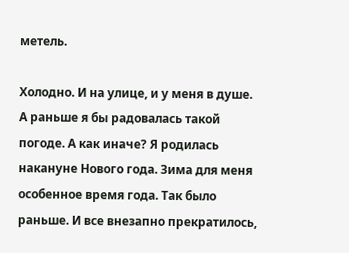метель.

Холодно. И на улице, и у меня в душе. А раньше я бы радовалась такой погоде. А как иначе? Я родилась накануне Нового года. Зима для меня особенное время года. Так было раньше. И все внезапно прекратилось,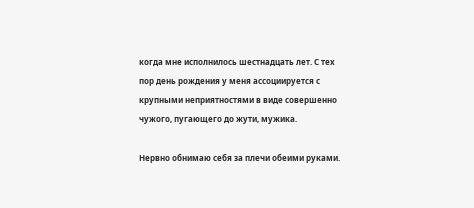когда мне исполнилось шестнадцать лет. С тех пор день рождения у меня ассоциируется с крупными неприятностями в виде совершенно чужого, пугающего до жути, мужика.

Нервно обнимаю себя за плечи обеими руками.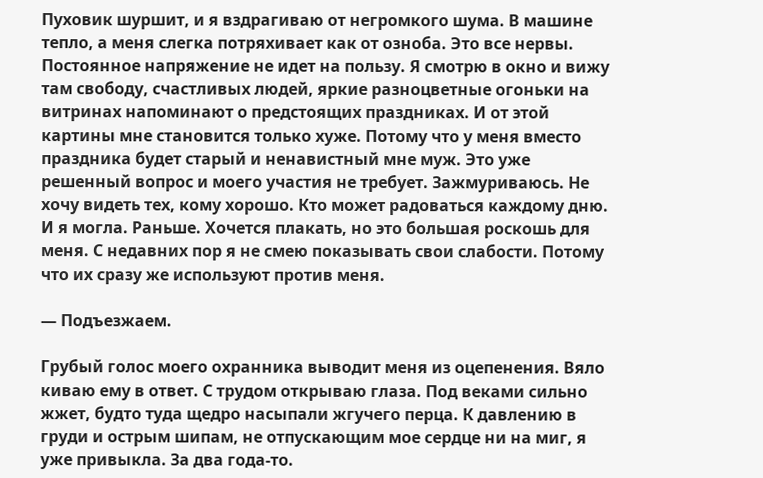Пуховик шуршит, и я вздрагиваю от негромкого шума. В машине тепло, а меня слегка потряхивает как от озноба. Это все нервы. Постоянное напряжение не идет на пользу. Я смотрю в окно и вижу там свободу, счастливых людей, яркие разноцветные огоньки на витринах напоминают о предстоящих праздниках. И от этой картины мне становится только хуже. Потому что у меня вместо праздника будет старый и ненавистный мне муж. Это уже решенный вопрос и моего участия не требует. Зажмуриваюсь. Не хочу видеть тех, кому хорошо. Кто может радоваться каждому дню. И я могла. Раньше. Хочется плакать, но это большая роскошь для меня. С недавних пор я не смею показывать свои слабости. Потому что их сразу же используют против меня.

— Подъезжаем.

Грубый голос моего охранника выводит меня из оцепенения. Вяло киваю ему в ответ. С трудом открываю глаза. Под веками сильно жжет, будто туда щедро насыпали жгучего перца. К давлению в груди и острым шипам, не отпускающим мое сердце ни на миг, я уже привыкла. За два года-то.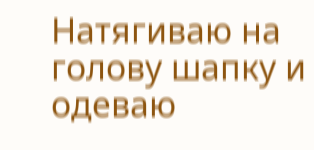Натягиваю на голову шапку и одеваю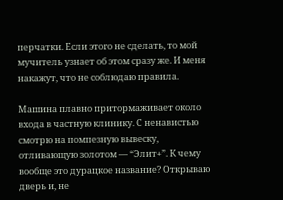перчатки. Если этого не сделать, то мой мучитель узнает об этом сразу же. И меня накажут, что не соблюдаю правила.

Машина плавно притормаживает около входа в частную клинику. С ненавистью смотрю на помпезную вывеску, отливающую золотом — “Элит+”. К чему вообще это дурацкое название? Открываю дверь и, не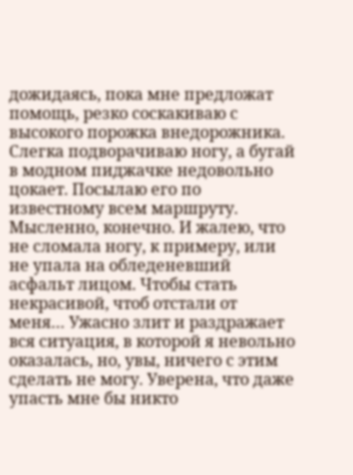дожидаясь, пока мне предложат помощь, резко соскакиваю с высокого порожка внедорожника. Слегка подворачиваю ногу, а бугай в модном пиджачке недовольно цокает. Посылаю его по известному всем маршруту. Мысленно, конечно. И жалею, что не сломала ногу, к примеру, или не упала на обледеневший асфальт лицом. Чтобы стать некрасивой, чтоб отстали от меня… Ужасно злит и раздражает вся ситуация, в которой я невольно оказалась, но, увы, ничего с этим сделать не могу. Уверена, что даже упасть мне бы никто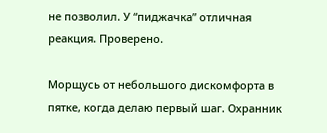не позволил. У “пиджачка” отличная реакция. Проверено.

Морщусь от небольшого дискомфорта в пятке, когда делаю первый шаг. Охранник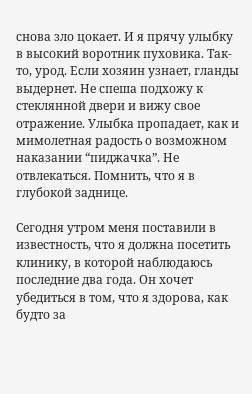снова зло цокает. И я прячу улыбку в высокий воротник пуховика. Так-то, урод. Если хозяин узнает, гланды выдернет. Не спеша подхожу к стеклянной двери и вижу свое отражение. Улыбка пропадает, как и мимолетная радость о возможном наказании “пиджачка”. Не отвлекаться. Помнить, что я в глубокой заднице.

Сегодня утром меня поставили в известность, что я должна посетить клинику, в которой наблюдаюсь последние два года. Он хочет убедиться в том, что я здорова, как будто за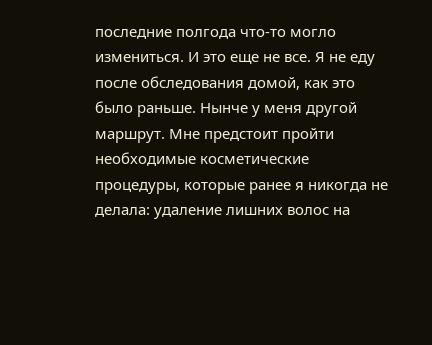последние полгода что-то могло измениться. И это еще не все. Я не еду после обследования домой, как это было раньше. Нынче у меня другой маршрут. Мне предстоит пройти необходимые косметические процедуры, которые ранее я никогда не делала: удаление лишних волос на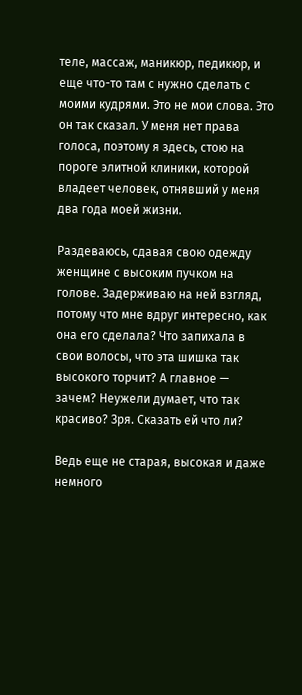теле, массаж, маникюр, педикюр, и еще что-то там с нужно сделать с моими кудрями. Это не мои слова. Это он так сказал. У меня нет права голоса, поэтому я здесь, стою на пороге элитной клиники, которой владеет человек, отнявший у меня два года моей жизни.

Раздеваюсь, сдавая свою одежду женщине с высоким пучком на голове. Задерживаю на ней взгляд, потому что мне вдруг интересно, как она его сделала? Что запихала в свои волосы, что эта шишка так высокого торчит? А главное — зачем? Неужели думает, что так красиво? Зря. Сказать ей что ли?

Ведь еще не старая, высокая и даже немного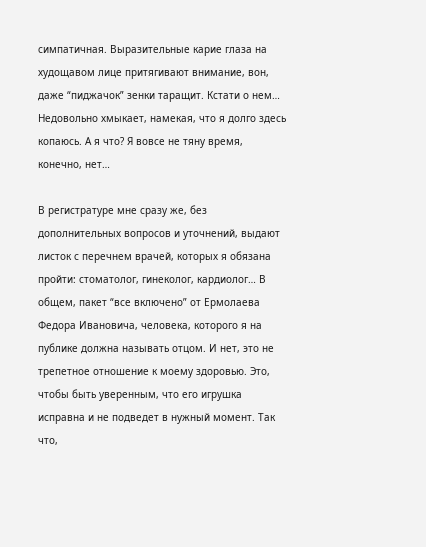симпатичная. Выразительные карие глаза на худощавом лице притягивают внимание, вон, даже “пиджачок” зенки таращит. Кстати о нем… Недовольно хмыкает, намекая, что я долго здесь копаюсь. А я что? Я вовсе не тяну время, конечно, нет…

В регистратуре мне сразу же, без дополнительных вопросов и уточнений, выдают листок с перечнем врачей, которых я обязана пройти: стоматолог, гинеколог, кардиолог… В общем, пакет “все включено” от Ермолаева Федора Ивановича, человека, которого я на публике должна называть отцом. И нет, это не трепетное отношение к моему здоровью. Это, чтобы быть уверенным, что его игрушка исправна и не подведет в нужный момент. Так что,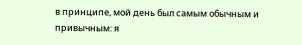в принципе, мой день был самым обычным и привычным: я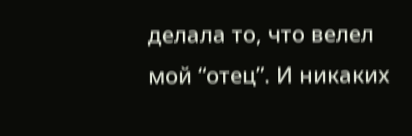делала то, что велел мой “отец”. И никаких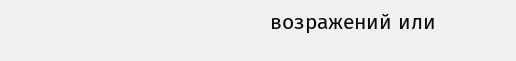возражений или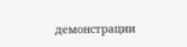демонстрации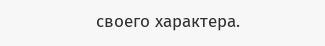своего характера.